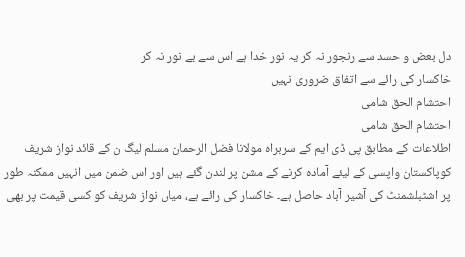دل بعض و حسد سے رنجور نہ کر یہ نور خدا ہے اس سے بے نور نہ کر
خاکسار کی رائے سے اتفاق ضروری نہیں
احتشام الحق شامی
احتشام الحق شامی
اطلاعات کے مطابق پی ڈی ایم کے سربراہ مولانا فضل الرحمان مسلم لیگ ن کے قائد نواز شریف کوپاکستان واپسی کے لیئے آمادہ کرنے کے مشن پر لندن گئے ہیں اور اس ضمن میں انہیں ممکنہ طور پر اشٹبلشمنٹ کی آشیر آباد حاصل ہے۔ خاکسار کی رائے ہے، میاں نواز شریف کو کسی قیمت پر بھی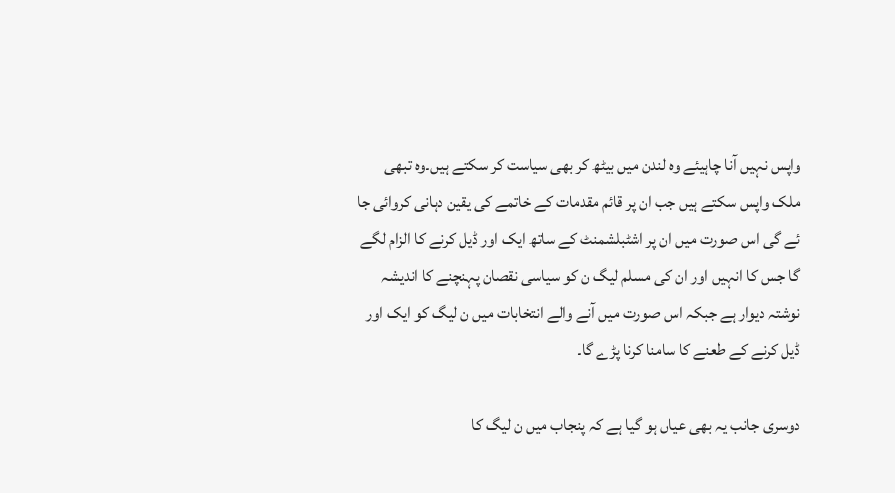واپس نہیں آنا چاہیئے وہ لندن میں بیٹھ کر بھی سیاست کر سکتے ہیں۔وہ تبھی ملک واپس سکتے ہیں جب ان پر قائم مقدمات کے خاتمے کی یقین دہانی کروائی جا ئے گی اس صورت میں ان پر اشٹبلشمنٹ کے ساتھ ایک اور ڈیل کرنے کا الزام لگے گا جس کا انہیں اور ان کی مسلم لیگ ن کو سیاسی نقصان پہنچنے کا اندیشہ نوشتہ دیوار ہے جبکہ اس صورت میں آنے والے انتخابات میں ن لیگ کو ایک اور ڈیل کرنے کے طعنے کا سامنا کرنا پڑے گا۔

دوسری جانب یہ بھی عیاں ہو گیا ہے کہ پنجاب میں ن لیگ کا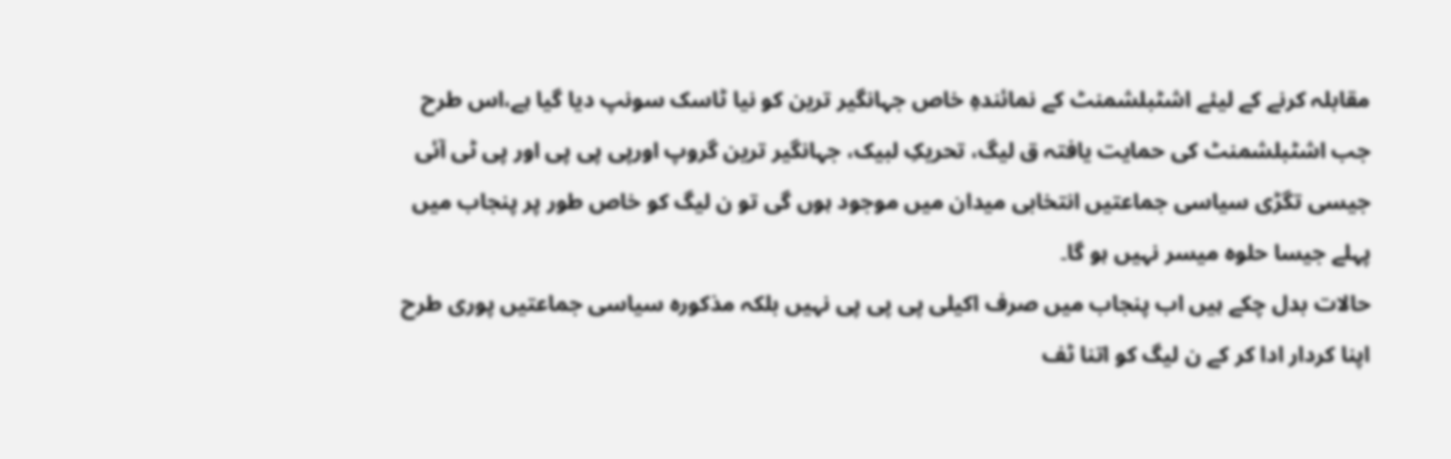مقابلہ کرنے کے لیئے اشٹبلشمنٹ کے نمائندہِ خاص جہانگیر ترین کو نیا ٹاسک سونپ دیا گیا ہے،اس طرح جب اشٹبلشمنٹ کی حمایت یافتہ ق لیگ، تحریکِ لبیک، جہانگیر ترین گروپ اورپی پی پی اور پی ٹی آئی جیسی تگڑی سیاسی جماعتیں انتخابی میدان میں موجود ہوں گی تو ن لیگ کو خاص طور پر پنجاب میں پہلے جیسا حلوہ میسر نہیں ہو گا۔
حالات بدل چکے ہیں اب پنجاب میں صرف اکیلی پی پی پی نہیں بلکہ مذکورہ سیاسی جماعتیں پوری طرح اپنا کردار ادا کر کے ن لیگ کو اتنا ٹف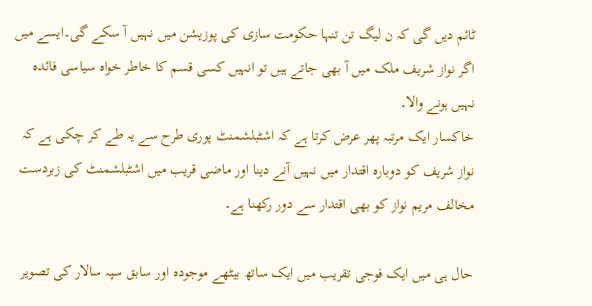ٹائم دیں گی کہ ن لیگ تن تنہا حکومت سازی کی پوزیشن میں نہیں آ سکے گی۔ایسے میں اگر نواز شریف ملک میں آ بھی جاتے ہیں تو انہیں کسی قسم کا خاطر خواہ سیاسی فائدہ نہیں ہونے والا۔
خاکسار ایک مرتبہ پھر عرض کرتا ہے کہ اشٹبلشمنٹ پوری طرح سے یہ طے کر چکی ہے کہ نواز شریف کو دوبارہ اقتدار میں نہیں آنے دینا اور ماضی قریب میں اشٹبلشمنٹ کی زبردست مخالف مریم نواز کو بھی اقتدار سے دور رکھنا ہے۔

حال ہی میں ایک فوجی تقریب میں ایک ساتھ بیٹھے موجودہ اور سابق سپہ سالار کی تصویر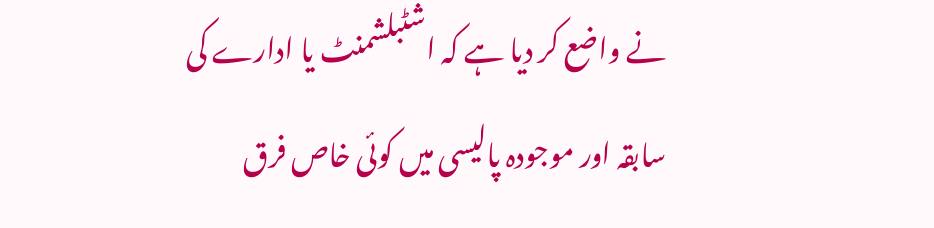نے واضع کر دیا ہے کہ اشٹبلشمنٹ یا ادارے کی سابقہ اور موجودہ پالیسی میں کوئی خاص فرق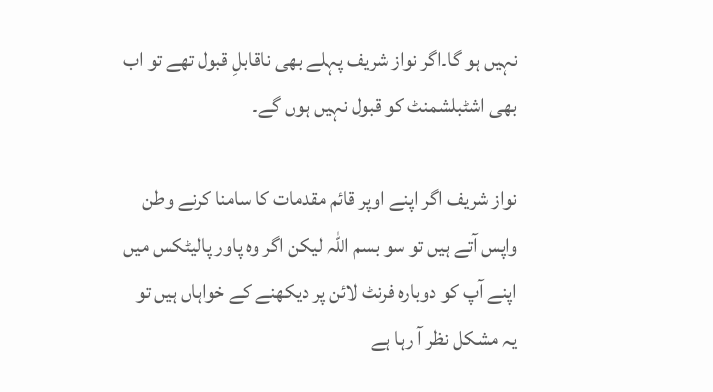نہیں ہو گا۔اگر نواز شریف پہلے بھی ناقابلِ قبول تھے تو اب بھی اشٹبلشمنٹ کو قبول نہیں ہوں گے۔

نواز شریف اگر اپنے اوپر قائم مقدمات کا سامنا کرنے وطن واپس آتے ہیں تو سو بسم اللہ لیکن اگر وہ پاور پالیٹکس میں اپنے آپ کو دوبارہ فرنٹ لائن پر دیکھنے کے خواہاں ہیں تو یہ مشکل نظر آ رہا ہے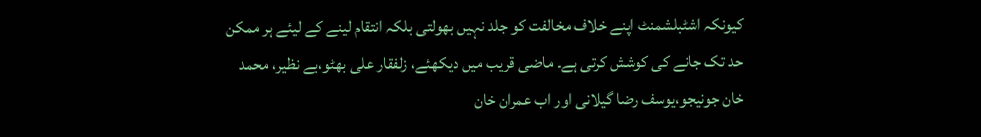کیونکہ اشٹبلشمنٹ اپنے خلاف مخالفت کو جلد نہیں بھولتی بلکہ انتقام لینے کے لیئے ہر ممکن حد تک جانے کی کوشش کرتی ہے۔ ماضی قریب میں دیکھئے، زلفقار علی بھٹو،بے نظیر، محمد خان جونیجو،یوسف رضا گیلانی اور اب عمران خان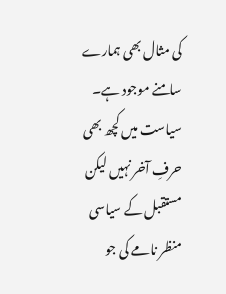کی مثال بھی ہمارے سامنے موجود ہے۔
سیاست میں کچھ بھی حرفِ آخر نہیں لیکن مستقبل کے سیاسی منظر نامے کی جو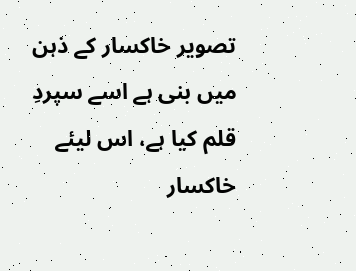تصویر خاکسار کے ذہن میں بنی ہے اسے سپردِ قلم کیا ہے، اس لیئے خاکسار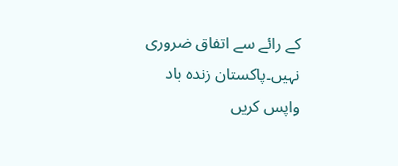کے رائے سے اتفاق ضروری نہیں۔پاکستان زندہ باد
واپس کریں